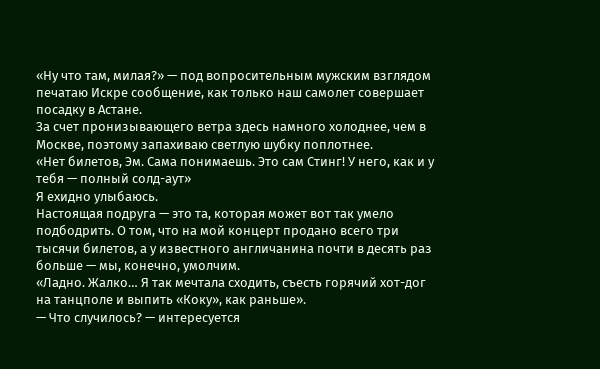«Ну что там, милая?» — под вопросительным мужским взглядом печатаю Искре сообщение, как только наш самолет совершает посадку в Астане.
За счет пронизывающего ветра здесь намного холоднее, чем в Москве, поэтому запахиваю светлую шубку поплотнее.
«Нет билетов, Эм. Сама понимаешь. Это сам Стинг! У него, как и у тебя — полный солд-аут»
Я ехидно улыбаюсь.
Настоящая подруга — это та, которая может вот так умело подбодрить. О том, что на мой концерт продано всего три тысячи билетов, а у известного англичанина почти в десять раз больше — мы, конечно, умолчим.
«Ладно. Жалко… Я так мечтала сходить, съесть горячий хот-дог на танцполе и выпить «Коку», как раньше».
— Что случилось? — интересуется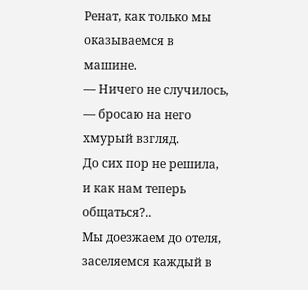Ренат, как только мы оказываемся в машине.
— Ничего не случилось, — бросаю на него хмурый взгляд.
До сих пор не решила, и как нам теперь общаться?..
Мы доезжаем до отеля, заселяемся каждый в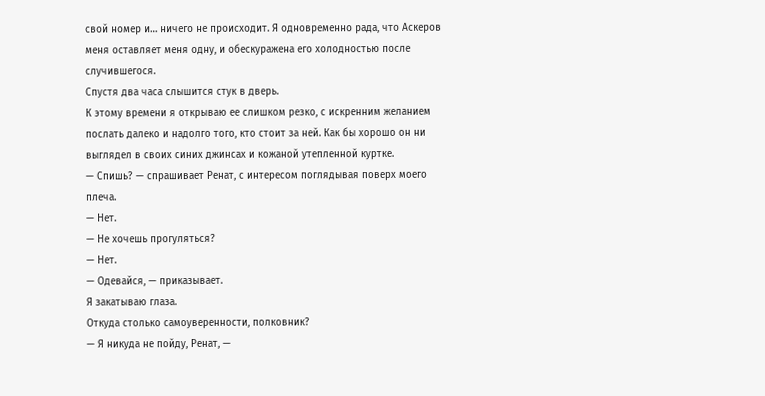свой номер и… ничего не происходит. Я одновременно рада, что Аскеров меня оставляет меня одну, и обескуражена его холодностью после случившегося.
Спустя два часа слышится стук в дверь.
К этому времени я открываю ее слишком резко, с искренним желанием послать далеко и надолго того, кто стоит за ней. Как бы хорошо он ни выглядел в своих синих джинсах и кожаной утепленной куртке.
— Спишь? — спрашивает Ренат, с интересом поглядывая поверх моего плеча.
— Нет.
— Не хочешь прогуляться?
— Нет.
— Одевайся, — приказывает.
Я закатываю глаза.
Откуда столько самоуверенности, полковник?
— Я никуда не пойду, Ренат, —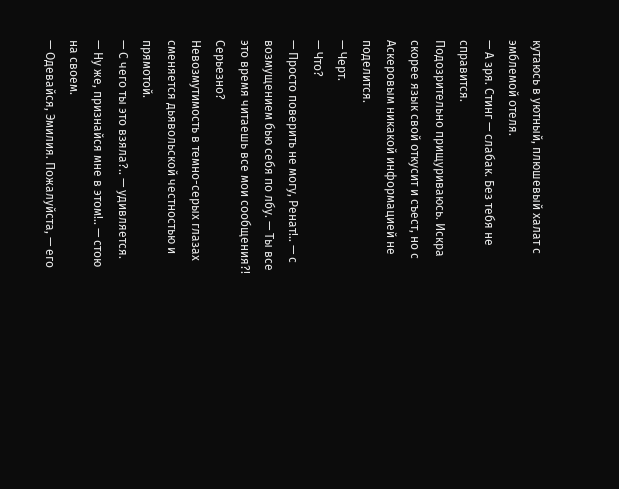кутаюсь в уютный, плюшевый халат с эмблемой отеля.
— А зря. Стинг — слабак. Без тебя не справится.
Подозрительно прищуриваюсь. Искра скорее язык свой откусит и съест, но с Аскеровым никакой информацией не поделится.
— Черт.
— Что?
— Просто поверить не могу, Ренат!.. — с возмущением бью себя по лбу. — Ты все это время читаешь все мои сообщения?! Серьезно?
Невозмутимость в темно-серых глазах сменяется дьявольской честностью и прямотой.
— С чего ты это взяла?.. — удивляется.
— Ну же, признайся мне в этом!.. — стою на своем.
— Одевайся, Эмилия. Пожалуйста, — его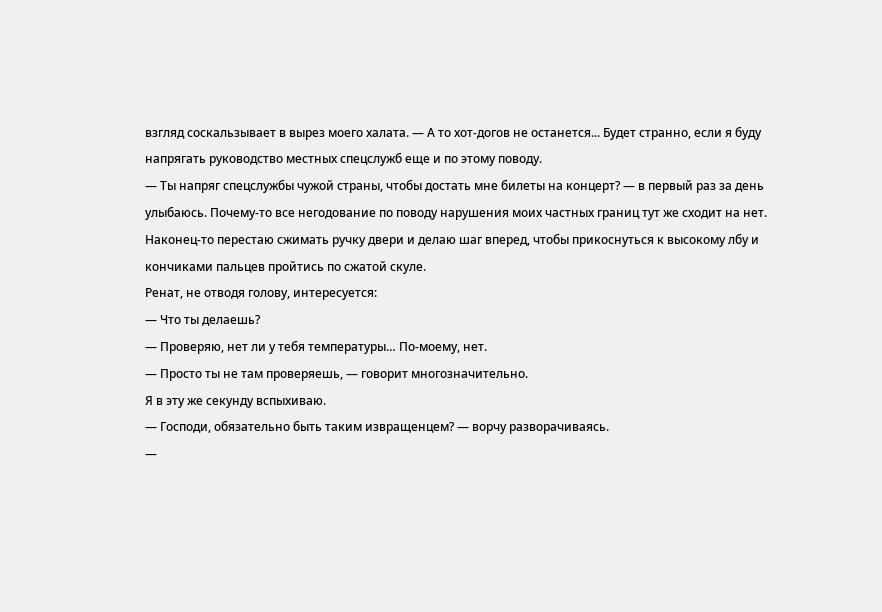взгляд соскальзывает в вырез моего халата. — А то хот-догов не останется... Будет странно, если я буду напрягать руководство местных спецслужб еще и по этому поводу.
— Ты напряг спецслужбы чужой страны, чтобы достать мне билеты на концерт? — в первый раз за день улыбаюсь. Почему-то все негодование по поводу нарушения моих частных границ тут же сходит на нет.
Наконец-то перестаю сжимать ручку двери и делаю шаг вперед, чтобы прикоснуться к высокому лбу и кончиками пальцев пройтись по сжатой скуле.
Ренат, не отводя голову, интересуется:
— Что ты делаешь?
— Проверяю, нет ли у тебя температуры… По-моему, нет.
— Просто ты не там проверяешь, — говорит многозначительно.
Я в эту же секунду вспыхиваю.
— Господи, обязательно быть таким извращенцем? — ворчу разворачиваясь.
—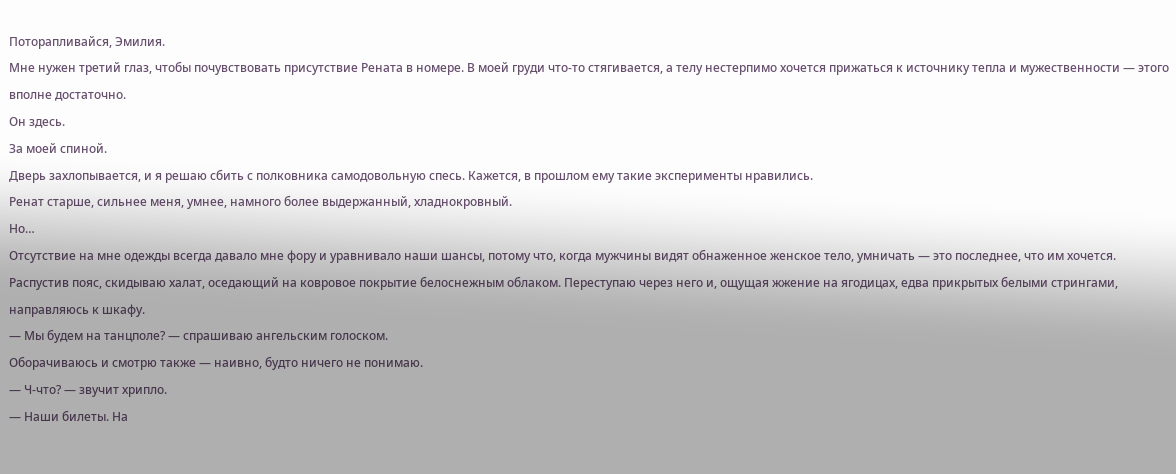Поторапливайся, Эмилия.
Мне нужен третий глаз, чтобы почувствовать присутствие Рената в номере. В моей груди что-то стягивается, а телу нестерпимо хочется прижаться к источнику тепла и мужественности — этого вполне достаточно.
Он здесь.
За моей спиной.
Дверь захлопывается, и я решаю сбить с полковника самодовольную спесь. Кажется, в прошлом ему такие эксперименты нравились.
Ренат старше, сильнее меня, умнее, намного более выдержанный, хладнокровный.
Но…
Отсутствие на мне одежды всегда давало мне фору и уравнивало наши шансы, потому что, когда мужчины видят обнаженное женское тело, умничать — это последнее, что им хочется.
Распустив пояс, скидываю халат, оседающий на ковровое покрытие белоснежным облаком. Переступаю через него и, ощущая жжение на ягодицах, едва прикрытых белыми стрингами, направляюсь к шкафу.
— Мы будем на танцполе? — спрашиваю ангельским голоском.
Оборачиваюсь и смотрю также — наивно, будто ничего не понимаю.
— Ч-что? — звучит хрипло.
— Наши билеты. На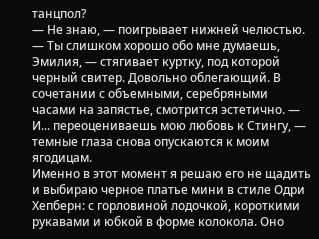танцпол?
— Не знаю, — поигрывает нижней челюстью. — Ты слишком хорошо обо мне думаешь, Эмилия, — стягивает куртку, под которой черный свитер. Довольно облегающий. В сочетании с объемными, серебряными часами на запястье, смотрится эстетично. — И... переоцениваешь мою любовь к Стингу, — темные глаза снова опускаются к моим ягодицам.
Именно в этот момент я решаю его не щадить и выбираю черное платье мини в стиле Одри Хепберн: с горловиной лодочкой, короткими рукавами и юбкой в форме колокола. Оно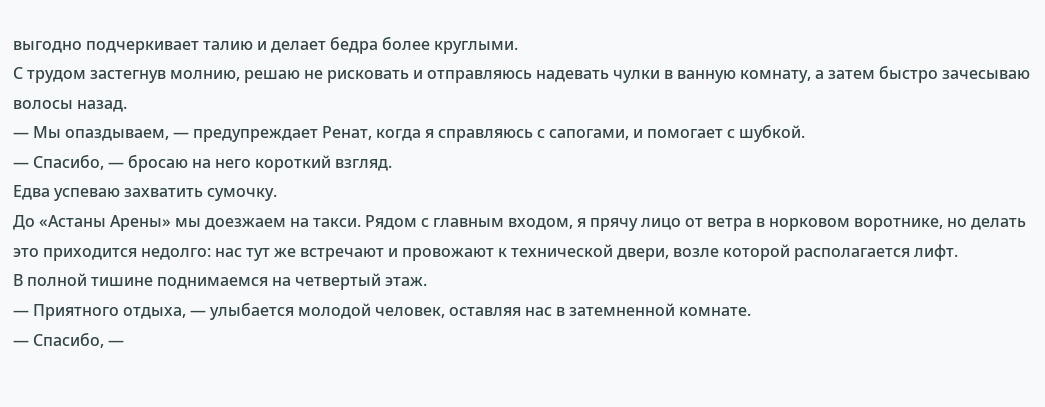выгодно подчеркивает талию и делает бедра более круглыми.
С трудом застегнув молнию, решаю не рисковать и отправляюсь надевать чулки в ванную комнату, а затем быстро зачесываю волосы назад.
— Мы опаздываем, — предупреждает Ренат, когда я справляюсь с сапогами, и помогает с шубкой.
— Спасибо, — бросаю на него короткий взгляд.
Едва успеваю захватить сумочку.
До «Астаны Арены» мы доезжаем на такси. Рядом с главным входом, я прячу лицо от ветра в норковом воротнике, но делать это приходится недолго: нас тут же встречают и провожают к технической двери, возле которой располагается лифт.
В полной тишине поднимаемся на четвертый этаж.
— Приятного отдыха, — улыбается молодой человек, оставляя нас в затемненной комнате.
— Спасибо, —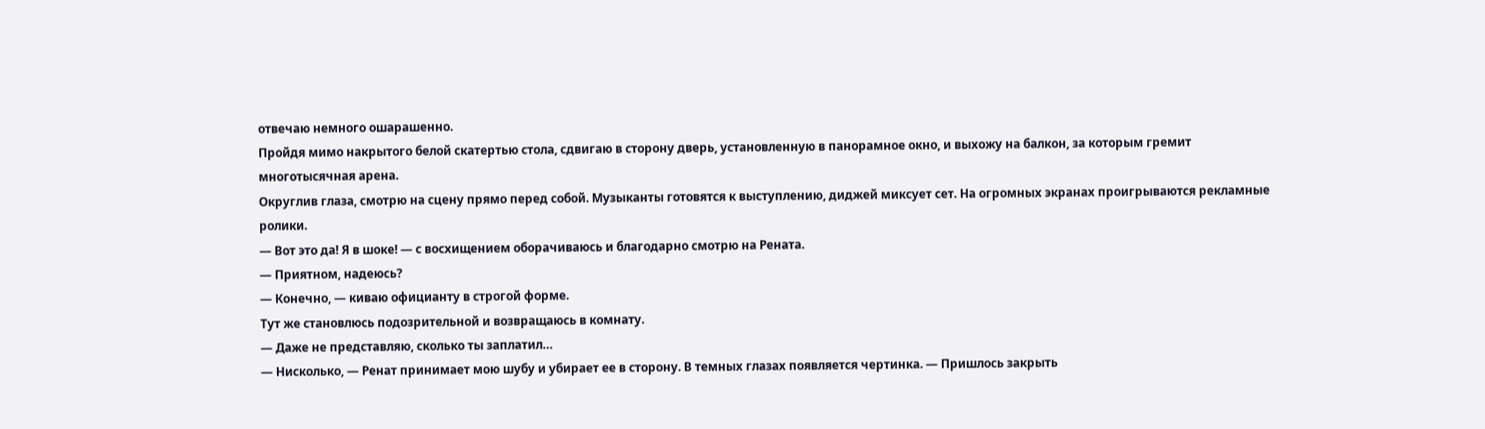отвечаю немного ошарашенно.
Пройдя мимо накрытого белой скатертью стола, сдвигаю в сторону дверь, установленную в панорамное окно, и выхожу на балкон, за которым гремит многотысячная арена.
Округлив глаза, смотрю на сцену прямо перед собой. Музыканты готовятся к выступлению, диджей миксует сет. На огромных экранах проигрываются рекламные ролики.
— Вот это да! Я в шоке! — с восхищением оборачиваюсь и благодарно смотрю на Рената.
— Приятном, надеюсь?
— Конечно, — киваю официанту в строгой форме.
Тут же становлюсь подозрительной и возвращаюсь в комнату.
— Даже не представляю, сколько ты заплатил…
— Нисколько, — Ренат принимает мою шубу и убирает ее в сторону. В темных глазах появляется чертинка. — Пришлось закрыть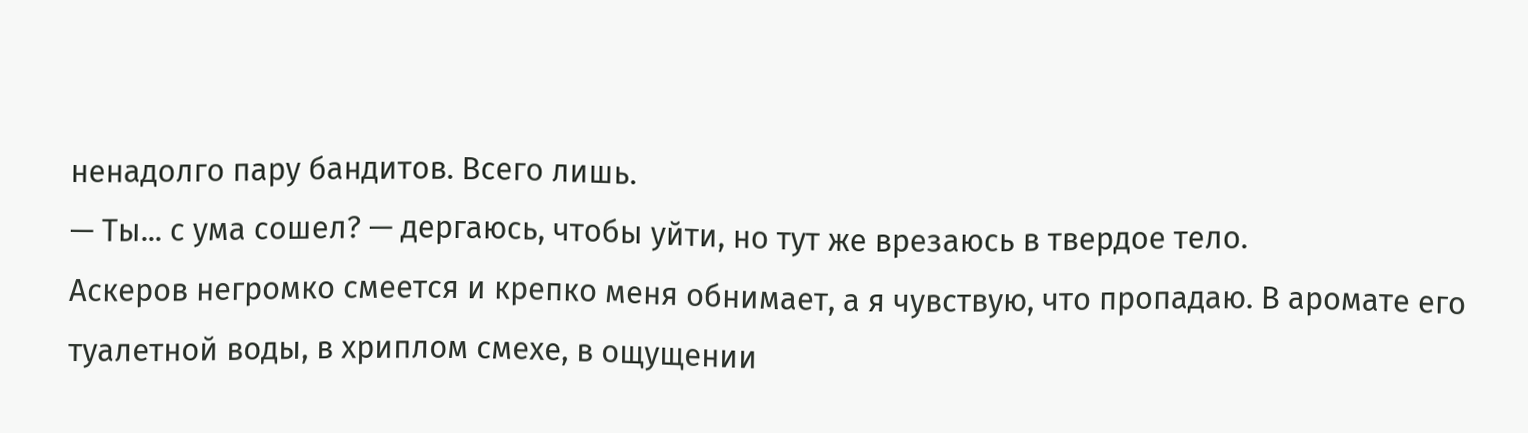ненадолго пару бандитов. Всего лишь.
— Ты... с ума сошел? — дергаюсь, чтобы уйти, но тут же врезаюсь в твердое тело.
Аскеров негромко смеется и крепко меня обнимает, а я чувствую, что пропадаю. В аромате его туалетной воды, в хриплом смехе, в ощущении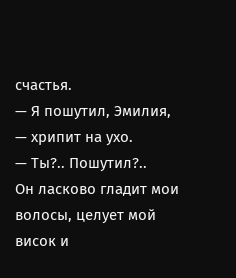счастья.
— Я пошутил, Эмилия, — хрипит на ухо.
— Ты?.. Пошутил?..
Он ласково гладит мои волосы, целует мой висок и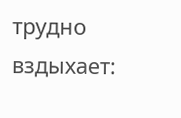трудно вздыхает: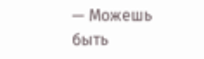— Можешь быть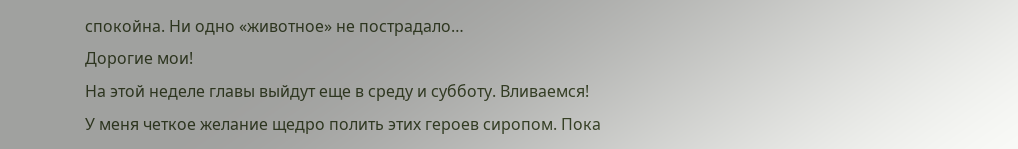спокойна. Ни одно «животное» не пострадало…
Дорогие мои!
На этой неделе главы выйдут еще в среду и субботу. Вливаемся!
У меня четкое желание щедро полить этих героев сиропом. Пока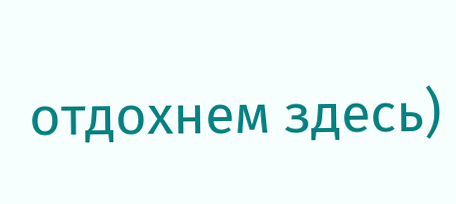отдохнем здесь)